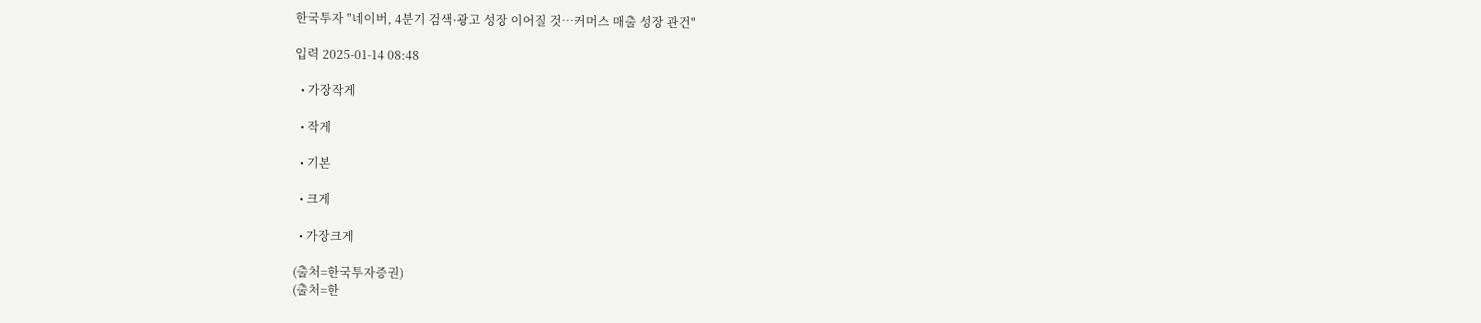한국투자 "네이버, 4분기 검색·광고 성장 이어질 것…커머스 매출 성장 관건"

입력 2025-01-14 08:48

  • 가장작게

  • 작게

  • 기본

  • 크게

  • 가장크게

(출처=한국투자증권)
(출처=한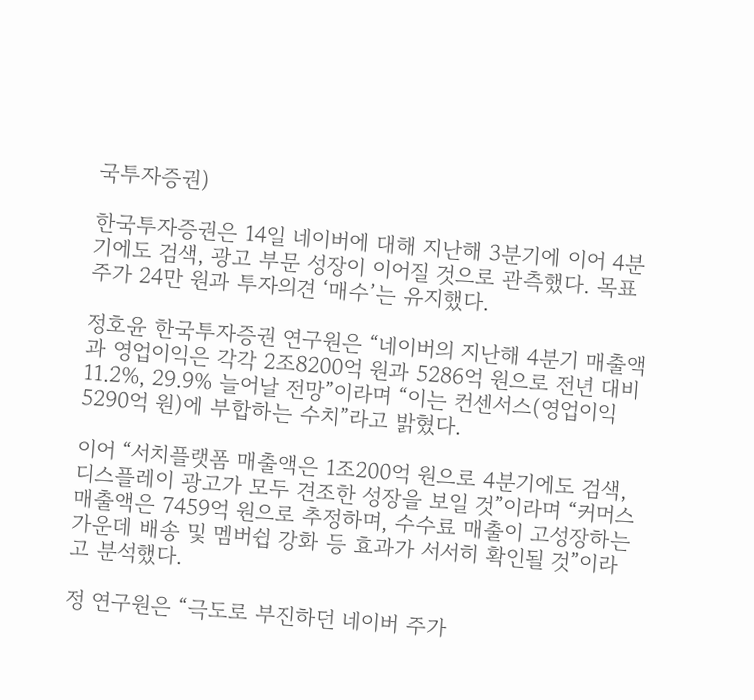국투자증권)

한국투자증권은 14일 네이버에 대해 지난해 3분기에 이어 4분기에도 검색, 광고 부문 성장이 이어질 것으로 관측했다. 목표주가 24만 원과 투자의견 ‘매수’는 유지했다.

정호윤 한국투자증권 연구원은 “네이버의 지난해 4분기 매출액과 영업이익은 각각 2조8200억 원과 5286억 원으로 전년 대비 11.2%, 29.9% 늘어날 전망”이라며 “이는 컨센서스(영업이익 5290억 원)에 부합하는 수치”라고 밝혔다.

이어 “서치플랫폼 매출액은 1조200억 원으로 4분기에도 검색, 디스플레이 광고가 모두 견조한 성장을 보일 것”이라며 “커머스 매출액은 7459억 원으로 추정하며, 수수료 매출이 고성장하는 가운데 배송 및 멤버쉽 강화 등 효과가 서서히 확인될 것”이라고 분석했다.

정 연구원은 “극도로 부진하던 네이버 주가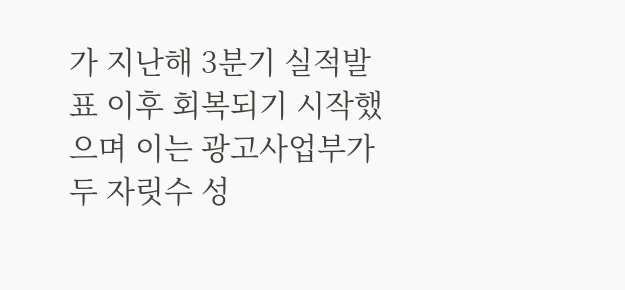가 지난해 3분기 실적발표 이후 회복되기 시작했으며 이는 광고사업부가 두 자릿수 성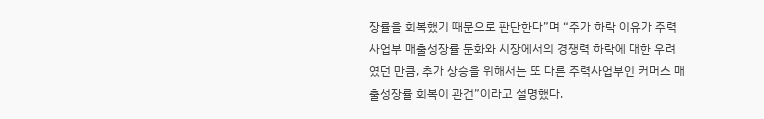장률을 회복했기 때문으로 판단한다”며 “주가 하락 이유가 주력 사업부 매출성장률 둔화와 시장에서의 경쟁력 하락에 대한 우려였던 만큼, 추가 상승을 위해서는 또 다른 주력사업부인 커머스 매출성장률 회복이 관건”이라고 설명했다.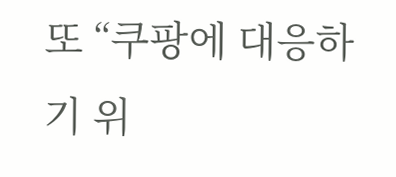또 “쿠팡에 대응하기 위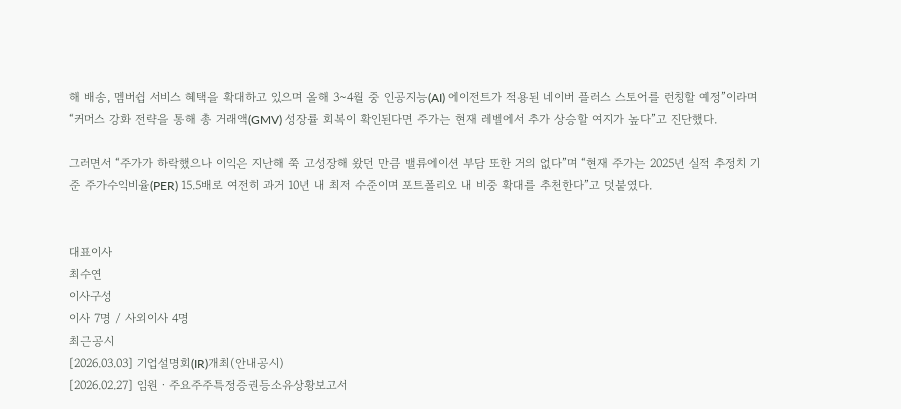해 배송, 멤버쉽 서비스 혜택을 확대하고 있으며 올해 3~4월 중 인공지능(AI) 에이전트가 적용된 네이버 플러스 스토어를 런칭할 예정”이라며 “커머스 강화 전략을 통해 총 거래액(GMV) 성장률 회복이 확인된다면 주가는 현재 레벨에서 추가 상승할 여지가 높다”고 진단했다.

그러면서 “주가가 하락했으나 이익은 지난해 쭉 고성장해 왔던 만큼 밸류에이션 부담 또한 거의 없다”며 “현재 주가는 2025년 실적 추정치 기준 주가수익비율(PER) 15.5배로 여전히 과거 10년 내 최저 수준이며 포트폴리오 내 비중 확대를 추천한다”고 덧붙였다.


대표이사
최수연
이사구성
이사 7명 / 사외이사 4명
최근공시
[2026.03.03] 기업설명회(IR)개최(안내공시)
[2026.02.27] 임원ㆍ주요주주특정증권등소유상황보고서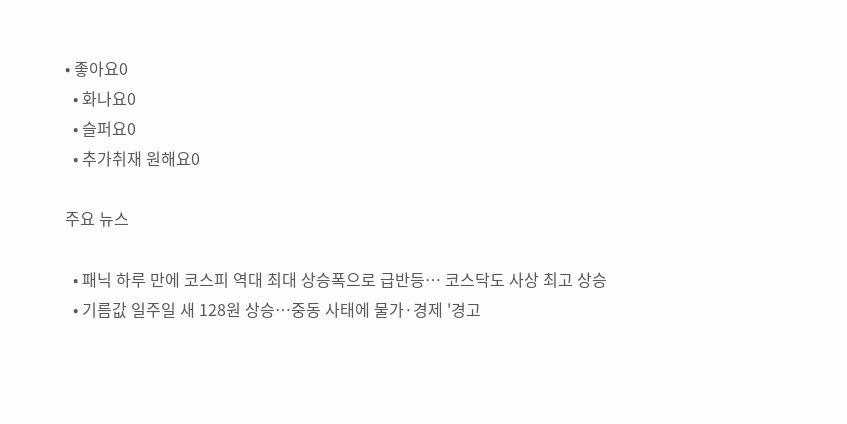• 좋아요0
  • 화나요0
  • 슬퍼요0
  • 추가취재 원해요0

주요 뉴스

  • 패닉 하루 만에 코스피 역대 최대 상승폭으로 급반등⋯ 코스닥도 사상 최고 상승
  • 기름값 일주일 새 128원 상승…중동 사태에 물가·경제 '경고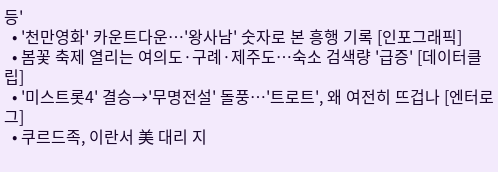등'
  • '천만영화' 카운트다운…'왕사남' 숫자로 본 흥행 기록 [인포그래픽]
  • 봄꽃 축제 열리는 여의도·구례·제주도…숙소 검색량 '급증' [데이터클립]
  • '미스트롯4' 결승→'무명전설' 돌풍⋯'트로트', 왜 여전히 뜨겁나 [엔터로그]
  • 쿠르드족, 이란서 美 대리 지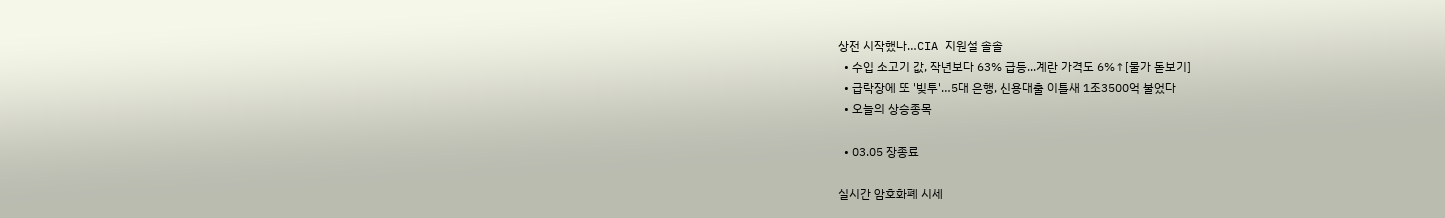상전 시작했나…CIA 지원설 솔솔
  • 수입 소고기 값, 작년보다 63% 급등...계란 가격도 6%↑[물가 돋보기]
  • 급락장에 또 '빚투'…5대 은행, 신용대출 이틀새 1조3500억 불었다
  • 오늘의 상승종목

  • 03.05 장종료

실시간 암호화폐 시세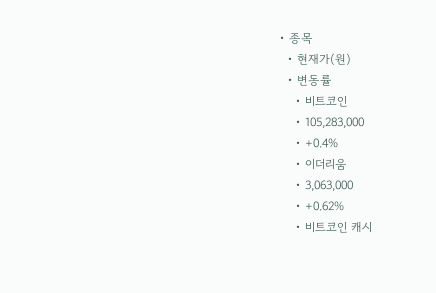• 종목
  • 현재가(원)
  • 변동률
    • 비트코인
    • 105,283,000
    • +0.4%
    • 이더리움
    • 3,063,000
    • +0.62%
    • 비트코인 캐시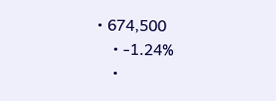• 674,500
    • -1.24%
    •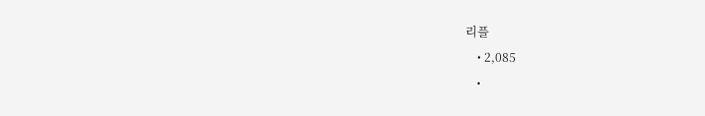리플
    • 2,085
    •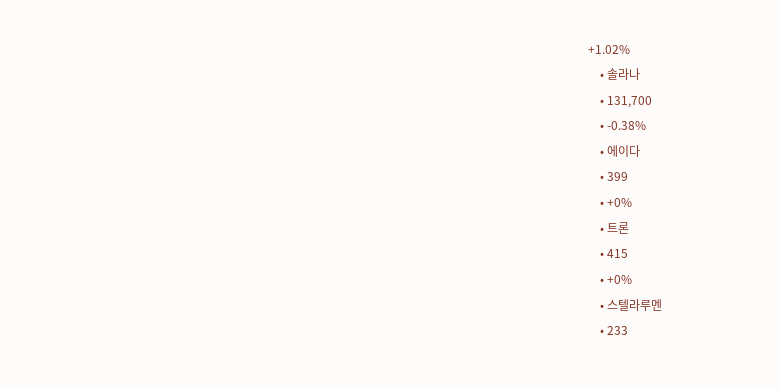+1.02%
    • 솔라나
    • 131,700
    • -0.38%
    • 에이다
    • 399
    • +0%
    • 트론
    • 415
    • +0%
    • 스텔라루멘
    • 233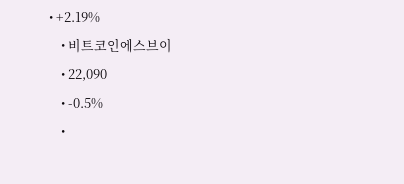• +2.19%
    • 비트코인에스브이
    • 22,090
    • -0.5%
    •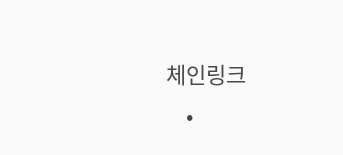체인링크
    •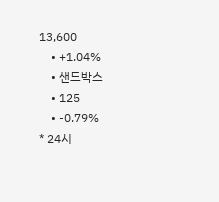13,600
    • +1.04%
    • 샌드박스
    • 125
    • -0.79%
* 24시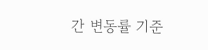간 변동률 기준